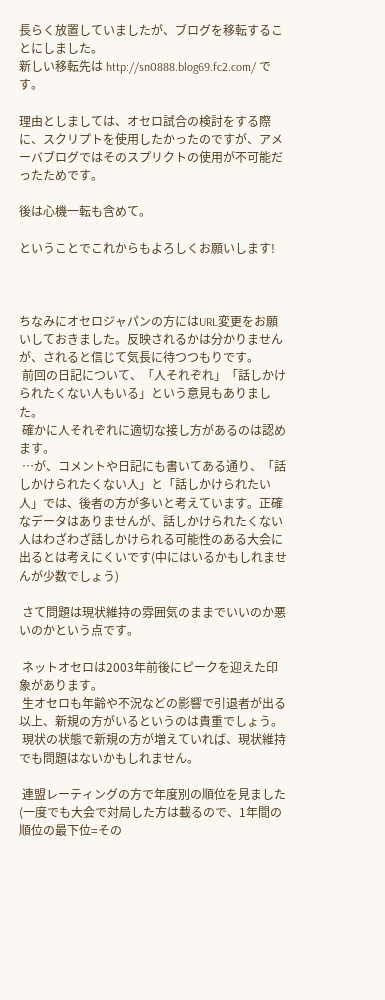長らく放置していましたが、ブログを移転することにしました。
新しい移転先は http://sn0888.blog69.fc2.com/ です。

理由としましては、オセロ試合の検討をする際に、スクリプトを使用したかったのですが、アメーバブログではそのスプリクトの使用が不可能だったためです。

後は心機一転も含めて。

ということでこれからもよろしくお願いします!



ちなみにオセロジャパンの方にはURL変更をお願いしておきました。反映されるかは分かりませんが、されると信じて気長に待つつもりです。
 前回の日記について、「人それぞれ」「話しかけられたくない人もいる」という意見もありました。
 確かに人それぞれに適切な接し方があるのは認めます。
 …が、コメントや日記にも書いてある通り、「話しかけられたくない人」と「話しかけられたい人」では、後者の方が多いと考えています。正確なデータはありませんが、話しかけられたくない人はわざわざ話しかけられる可能性のある大会に出るとは考えにくいです(中にはいるかもしれませんが少数でしょう)

 さて問題は現状維持の雰囲気のままでいいのか悪いのかという点です。

 ネットオセロは2003年前後にピークを迎えた印象があります。
 生オセロも年齢や不況などの影響で引退者が出る以上、新規の方がいるというのは貴重でしょう。
 現状の状態で新規の方が増えていれば、現状維持でも問題はないかもしれません。

 連盟レーティングの方で年度別の順位を見ました(一度でも大会で対局した方は載るので、1年間の順位の最下位=その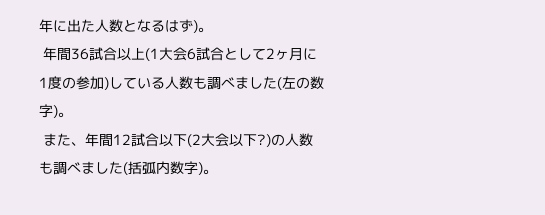年に出た人数となるはず)。
 年間36試合以上(1大会6試合として2ヶ月に1度の参加)している人数も調べました(左の数字)。
 また、年間12試合以下(2大会以下?)の人数も調べました(括弧内数字)。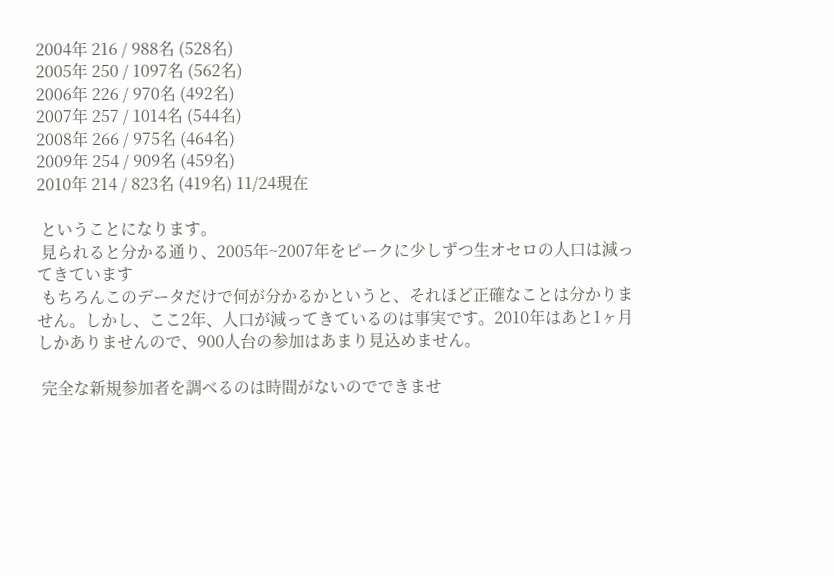2004年 216 / 988名 (528名)
2005年 250 / 1097名 (562名)
2006年 226 / 970名 (492名)
2007年 257 / 1014名 (544名)
2008年 266 / 975名 (464名)
2009年 254 / 909名 (459名)
2010年 214 / 823名 (419名) 11/24現在

 ということになります。
 見られると分かる通り、2005年~2007年をピークに少しずつ生オセロの人口は減ってきています
 もちろんこのデータだけで何が分かるかというと、それほど正確なことは分かりません。しかし、ここ2年、人口が減ってきているのは事実です。2010年はあと1ヶ月しかありませんので、900人台の参加はあまり見込めません。

 完全な新規参加者を調べるのは時間がないのでできませ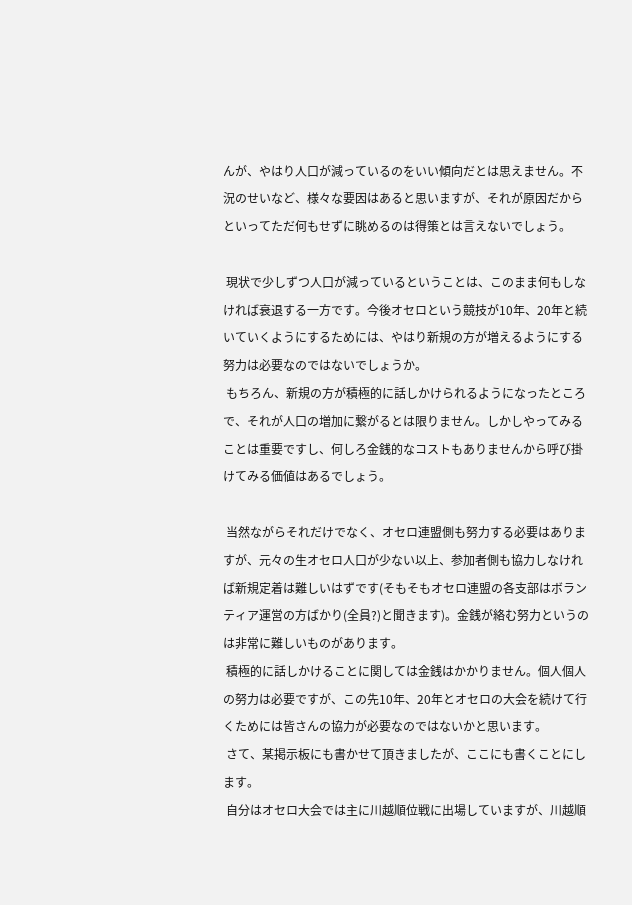んが、やはり人口が減っているのをいい傾向だとは思えません。不況のせいなど、様々な要因はあると思いますが、それが原因だからといってただ何もせずに眺めるのは得策とは言えないでしょう。

 現状で少しずつ人口が減っているということは、このまま何もしなければ衰退する一方です。今後オセロという競技が10年、20年と続いていくようにするためには、やはり新規の方が増えるようにする努力は必要なのではないでしょうか。
 もちろん、新規の方が積極的に話しかけられるようになったところで、それが人口の増加に繋がるとは限りません。しかしやってみることは重要ですし、何しろ金銭的なコストもありませんから呼び掛けてみる価値はあるでしょう。

 当然ながらそれだけでなく、オセロ連盟側も努力する必要はありますが、元々の生オセロ人口が少ない以上、参加者側も協力しなければ新規定着は難しいはずです(そもそもオセロ連盟の各支部はボランティア運営の方ばかり(全員?)と聞きます)。金銭が絡む努力というのは非常に難しいものがあります。
 積極的に話しかけることに関しては金銭はかかりません。個人個人の努力は必要ですが、この先10年、20年とオセロの大会を続けて行くためには皆さんの協力が必要なのではないかと思います。
 さて、某掲示板にも書かせて頂きましたが、ここにも書くことにします。
 自分はオセロ大会では主に川越順位戦に出場していますが、川越順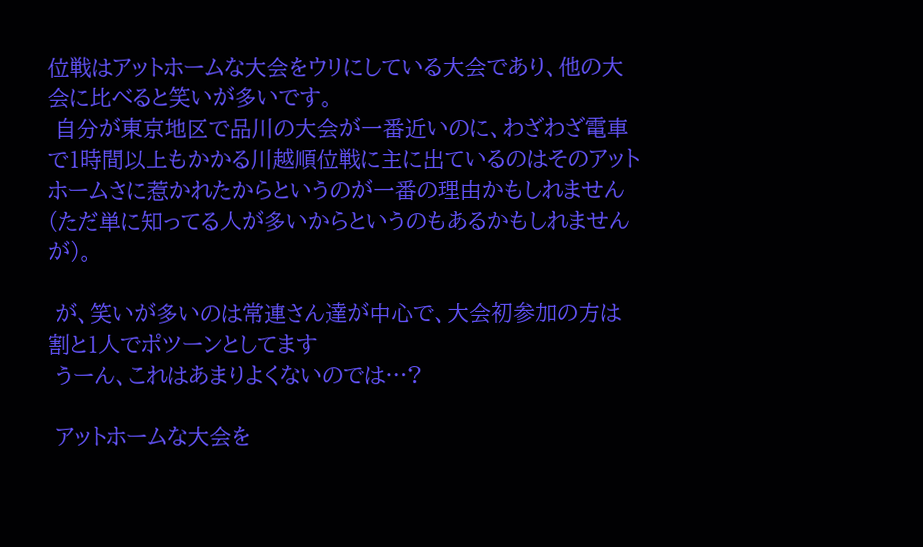位戦はアットホームな大会をウリにしている大会であり、他の大会に比べると笑いが多いです。
 自分が東京地区で品川の大会が一番近いのに、わざわざ電車で1時間以上もかかる川越順位戦に主に出ているのはそのアットホームさに惹かれたからというのが一番の理由かもしれません(ただ単に知ってる人が多いからというのもあるかもしれませんが)。

 が、笑いが多いのは常連さん達が中心で、大会初参加の方は割と1人でポツーンとしてます
 うーん、これはあまりよくないのでは…?

 アットホームな大会を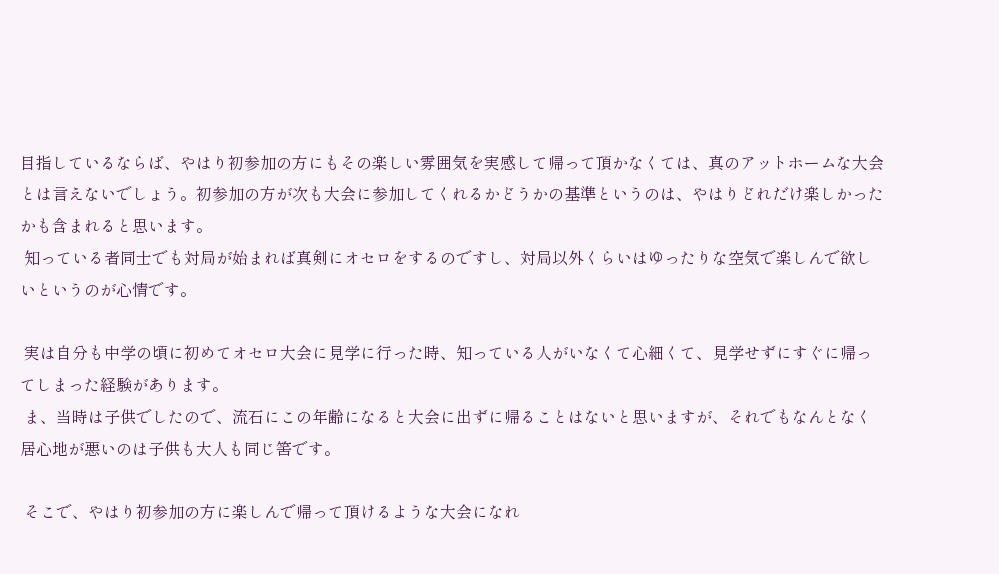目指しているならば、やはり初参加の方にもその楽しい雰囲気を実感して帰って頂かなくては、真のアットホームな大会とは言えないでしょう。初参加の方が次も大会に参加してくれるかどうかの基準というのは、やはりどれだけ楽しかったかも含まれると思います。
 知っている者同士でも対局が始まれば真剣にオセロをするのですし、対局以外くらいはゆったりな空気で楽しんで欲しいというのが心情です。

 実は自分も中学の頃に初めてオセロ大会に見学に行った時、知っている人がいなくて心細くて、見学せずにすぐに帰ってしまった経験があります。
 ま、当時は子供でしたので、流石にこの年齢になると大会に出ずに帰ることはないと思いますが、それでもなんとなく居心地が悪いのは子供も大人も同じ筈です。

 そこで、やはり初参加の方に楽しんで帰って頂けるような大会になれ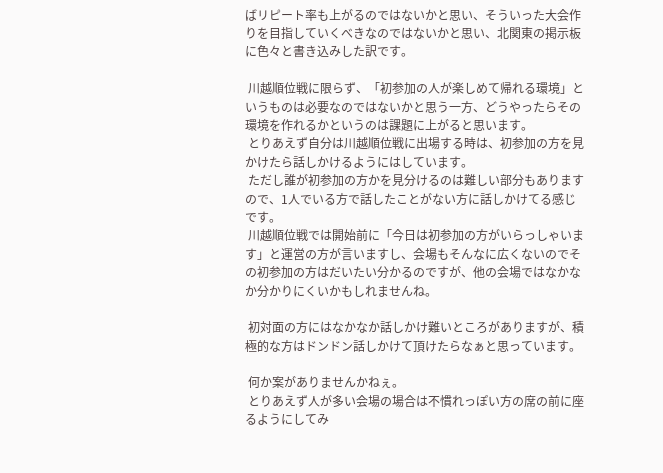ばリピート率も上がるのではないかと思い、そういった大会作りを目指していくべきなのではないかと思い、北関東の掲示板に色々と書き込みした訳です。

 川越順位戦に限らず、「初参加の人が楽しめて帰れる環境」というものは必要なのではないかと思う一方、どうやったらその環境を作れるかというのは課題に上がると思います。
 とりあえず自分は川越順位戦に出場する時は、初参加の方を見かけたら話しかけるようにはしています。
 ただし誰が初参加の方かを見分けるのは難しい部分もありますので、1人でいる方で話したことがない方に話しかけてる感じです。
 川越順位戦では開始前に「今日は初参加の方がいらっしゃいます」と運営の方が言いますし、会場もそんなに広くないのでその初参加の方はだいたい分かるのですが、他の会場ではなかなか分かりにくいかもしれませんね。

 初対面の方にはなかなか話しかけ難いところがありますが、積極的な方はドンドン話しかけて頂けたらなぁと思っています。

 何か案がありませんかねぇ。
 とりあえず人が多い会場の場合は不慣れっぽい方の席の前に座るようにしてみ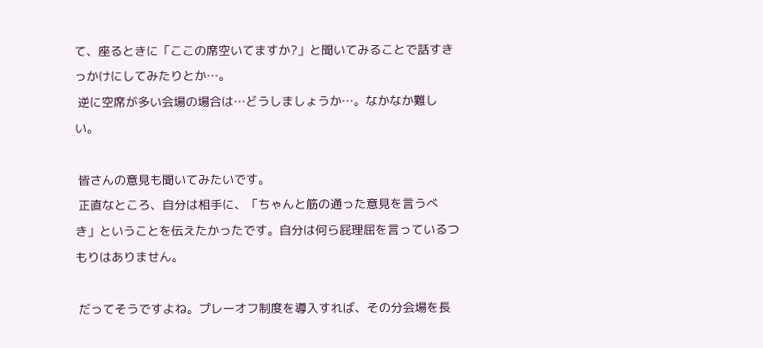て、座るときに「ここの席空いてますか?」と聞いてみることで話すきっかけにしてみたりとか…。
 逆に空席が多い会場の場合は…どうしましょうか…。なかなか難しい。

 皆さんの意見も聞いてみたいです。
 正直なところ、自分は相手に、「ちゃんと筋の通った意見を言うべき」ということを伝えたかったです。自分は何ら屁理屈を言っているつもりはありません。

 だってそうですよね。プレーオフ制度を導入すれば、その分会場を長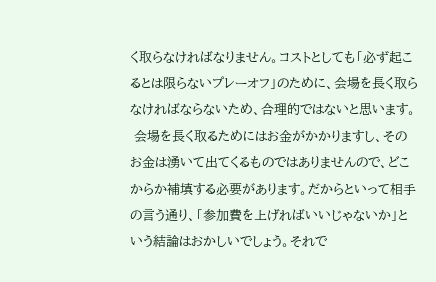く取らなければなりません。コストとしても「必ず起こるとは限らないプレーオフ」のために、会場を長く取らなければならないため、合理的ではないと思います。
 会場を長く取るためにはお金がかかりますし、そのお金は湧いて出てくるものではありませんので、どこからか補填する必要があります。だからといって相手の言う通り、「参加費を上げればいいじゃないか」という結論はおかしいでしょう。それで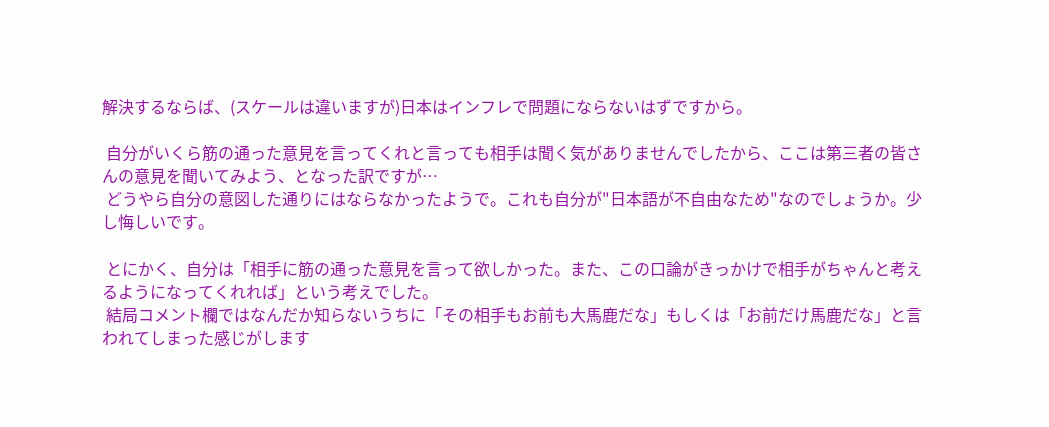解決するならば、(スケールは違いますが)日本はインフレで問題にならないはずですから。

 自分がいくら筋の通った意見を言ってくれと言っても相手は聞く気がありませんでしたから、ここは第三者の皆さんの意見を聞いてみよう、となった訳ですが…
 どうやら自分の意図した通りにはならなかったようで。これも自分が"日本語が不自由なため"なのでしょうか。少し悔しいです。

 とにかく、自分は「相手に筋の通った意見を言って欲しかった。また、この口論がきっかけで相手がちゃんと考えるようになってくれれば」という考えでした。
 結局コメント欄ではなんだか知らないうちに「その相手もお前も大馬鹿だな」もしくは「お前だけ馬鹿だな」と言われてしまった感じがします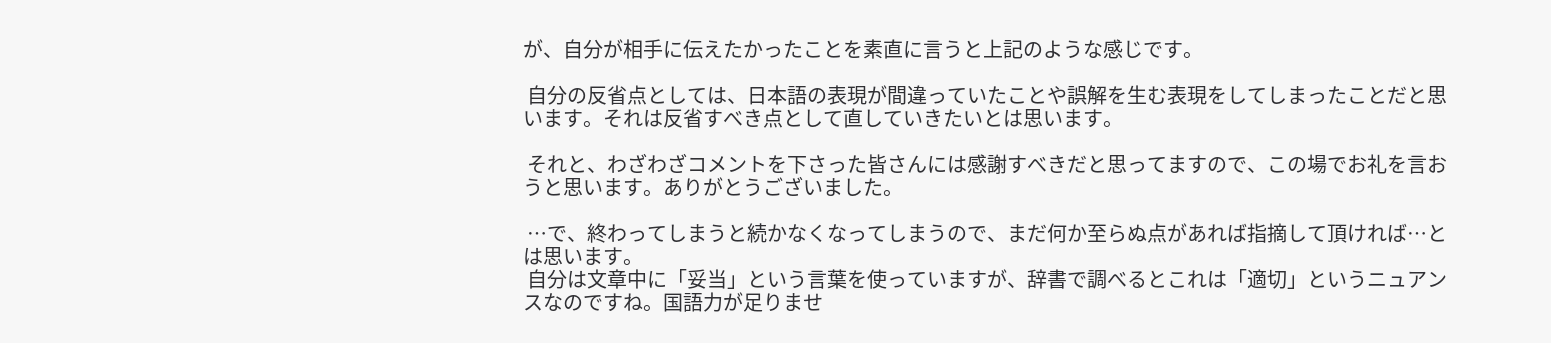が、自分が相手に伝えたかったことを素直に言うと上記のような感じです。

 自分の反省点としては、日本語の表現が間違っていたことや誤解を生む表現をしてしまったことだと思います。それは反省すべき点として直していきたいとは思います。

 それと、わざわざコメントを下さった皆さんには感謝すべきだと思ってますので、この場でお礼を言おうと思います。ありがとうございました。

 …で、終わってしまうと続かなくなってしまうので、まだ何か至らぬ点があれば指摘して頂ければ…とは思います。
 自分は文章中に「妥当」という言葉を使っていますが、辞書で調べるとこれは「適切」というニュアンスなのですね。国語力が足りませ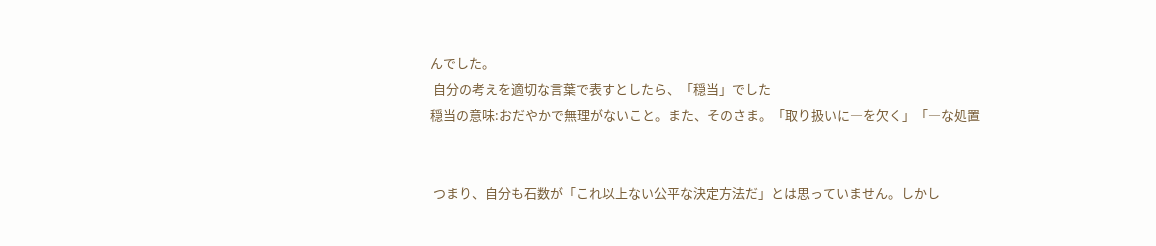んでした。
 自分の考えを適切な言葉で表すとしたら、「穏当」でした
穏当の意味:おだやかで無理がないこと。また、そのさま。「取り扱いに―を欠く」「―な処置


 つまり、自分も石数が「これ以上ない公平な決定方法だ」とは思っていません。しかし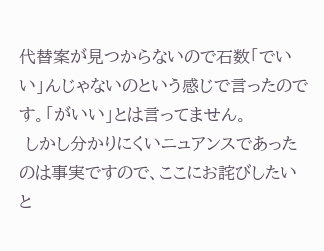代替案が見つからないので石数「でいい」んじゃないのという感じで言ったのです。「がいい」とは言ってません。
 しかし分かりにくいニュアンスであったのは事実ですので、ここにお詫びしたいと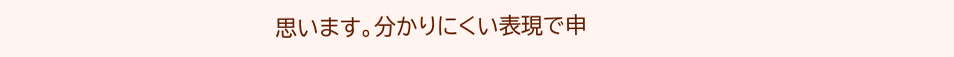思います。分かりにくい表現で申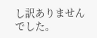し訳ありませんでした。